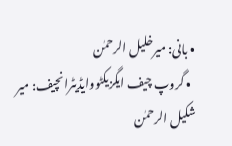• بانی: میرخلیل الرحمٰن
  • گروپ چیف ایگزیکٹووایڈیٹرانچیف: میر شکیل الرحمٰن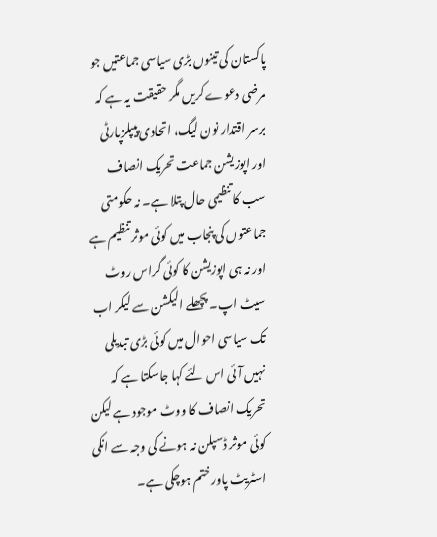پاکستان کی تینوں بڑی سیاسی جماعتیں جو مرضی دعوے کریں مگر حقیقت یہ ہے کہ برسر اقتدار نون لیگ، اتحادی پیپلزپارٹی اور اپوزیشن جماعت تحریک انصاف سب کا تنظیمی حال پتلا ہے۔ نہ حکومتی جماعتوں کی پنجاب میں کوئی موثر تنظیم ہے اور نہ ہی اپوزیشن کا کوئی گراس روٹ سیٹ اپ۔ پچھلے الیکشن سے لیکر اب تک سیاسی احوال میں کوئی بڑی تبدیلی نہیں آئی اس لئے کہا جاسکتا ہے کہ تحریک انصاف کا ووٹ موجود ہے لیکن کوئی موثر ڈسپلن نہ ہونے کی وجہ سے انکی اسٹریٹ پاور ختم ہوچکی ہے۔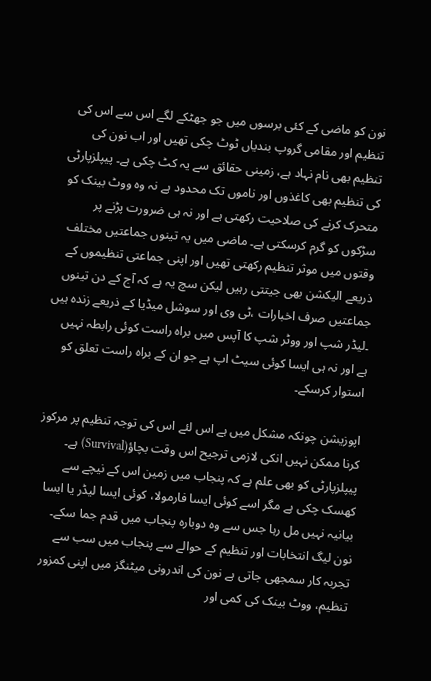نون کو ماضی کے کئی برسوں میں جو جھٹکے لگے اس سے اس کی تنظیم اور مقامی گروپ بندیاں ٹوٹ چکی تھیں اور اب نون کی تنظیم بھی نام نہاد ہے، زمینی حقائق سے یہ کٹ چکی ہے۔ پیپلزپارٹی کی تنظیم بھی کاغذوں اور ناموں تک محدود ہے نہ وہ ووٹ بینک کو متحرک کرنے کی صلاحیت رکھتی ہے اور نہ ہی ضرورت پڑنے پر سڑکوں کو گرم کرسکتی ہے۔ ماضی میں یہ تینوں جماعتیں مختلف وقتوں میں موثر تنظیم رکھتی تھیں اور اپنی جماعتی تنظیموں کے ذریعے الیکشن بھی جیتتی رہیں لیکن سچ یہ ہے کہ آج کے دن تینوں جماعتیں صرف اخبارات ،ٹی وی اور سوشل میڈیا کے ذریعے زندہ ہیں ۔لیڈر شپ اور ووٹر شپ کا آپس میں براہ راست کوئی رابطہ نہیں ہے اور نہ ہی ایسا کوئی سیٹ اپ ہے جو ان کے براہ راست تعلق کو استوار کرسکے۔

اپوزیشن چونکہ مشکل میں ہے اس لئے اس کی توجہ تنظیم پر مرکوز کرنا ممکن نہیں انکی لازمی ترجیح اس وقت بچاؤ(Survival) ہے۔ پیپلزپارٹی کو بھی علم ہے کہ پنجاب میں زمین اس کے نیچے سے کھسک چکی ہے مگر اسے کوئی ایسا فارمولا، کوئی ایسا لیڈر یا ایسا بیانیہ نہیں مل رہا جس سے وہ دوبارہ پنجاب میں قدم جما سکے۔ نون لیگ انتخابات اور تنظیم کے حوالے سے پنجاب میں سب سے تجربہ کار سمجھی جاتی ہے نون کی اندرونی میٹنگز میں اپنی کمزور تنظیم، ووٹ بینک کی کمی اور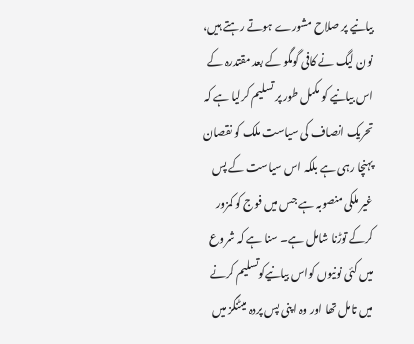بیانیے پر صلاح مشورے ہوتے رہتے ہیں، نون لیگ نے کافی گومگو کے بعد مقتدرہ کے اس بیانیے کو مکمل طور پر تسلیم کرلیا ہے کہ تحریک انصاف کی سیاست ملک کو نقصان پہنچا رہی ہے بلکہ اس سیاست کے پس غیر ملکی منصوبہ ہے جس میں فوج کو کمزور کرکے توڑنا شامل ہے۔ سنا ہے کہ شروع میں کئی نونیوں کواس بیانیےکوتسلیم کرنے میں تامل تھا اور وہ اپنی پس پردہ میٹنگز میں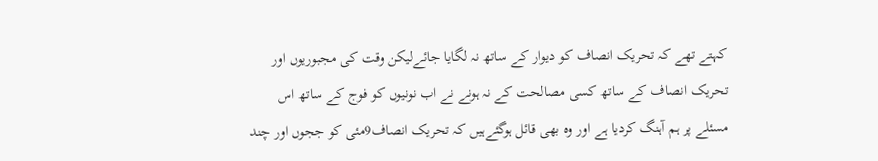کہتے تھے کہ تحریک انصاف کو دیوار کے ساتھ نہ لگایا جائےلیکن وقت کی مجبوریوں اور تحریک انصاف کے ساتھ کسی مصالحت کے نہ ہونے نے اب نونیوں کو فوج کے ساتھ اس مسئلے پر ہم آہنگ کردیا ہے اور وہ بھی قائل ہوگئےہیں کہ تحریک انصاف9مئی کو ججوں اور چند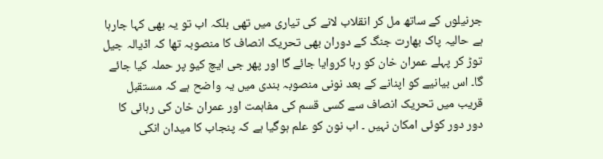جرنیلوں کے ساتھ مل کر انقلاب لانے کی تیاری میں تھی بلکہ اب تو یہ بھی کہا جارہا ہے حالیہ پاک بھارت جنگ کے دوران بھی تحریک انصاف کا منصوبہ تھا کہ اڈیالہ جیل توڑ کر پہلے عمران خان کو رہا کروایا جائے گا اور پھر جی ایچ کیو پر حملہ کیا جائے گا۔ اس بیانیے کو اپنانے کے بعد نونی منصوبہ بندی میں یہ واضح ہے کہ مستقبل قریب میں تحریک انصاف سے کسی قسم کی مفاہمت اور عمران خان کی رہائی کا دور دور کوئی امکان نہیں ۔ اب نون کو علم ہوگیا ہے کہ پنجاب کا میدان انکی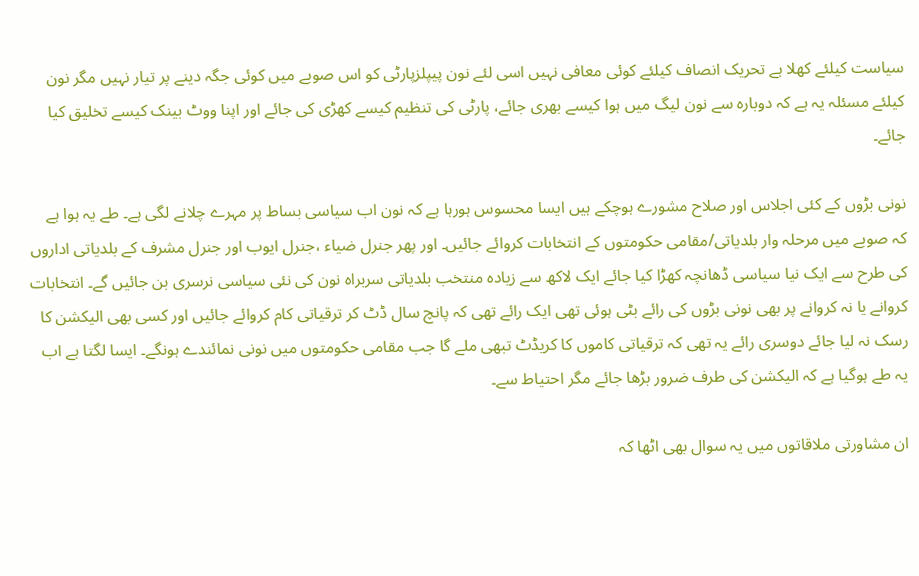سیاست کیلئے کھلا ہے تحریک انصاف کیلئے کوئی معافی نہیں اسی لئے نون پیپلزپارٹی کو اس صوبے میں کوئی جگہ دینے پر تیار نہیں مگر نون کیلئے مسئلہ یہ ہے کہ دوبارہ سے نون لیگ میں ہوا کیسے بھری جائے، پارٹی کی تنظیم کیسے کھڑی کی جائے اور اپنا ووٹ بینک کیسے تخلیق کیا جائے۔

نونی بڑوں کے کئی اجلاس اور صلاح مشورے ہوچکے ہیں ایسا محسوس ہورہا ہے کہ نون اب سیاسی بساط پر مہرے چلانے لگی ہے۔ طے یہ ہوا ہے کہ صوبے میں مرحلہ وار بلدیاتی/مقامی حکومتوں کے انتخابات کروائے جائیں۔ اور پھر جنرل ضیاء ،جنرل ایوب اور جنرل مشرف کے بلدیاتی اداروں کی طرح سے ایک نیا سیاسی ڈھانچہ کھڑا کیا جائے ایک لاکھ سے زیادہ منتخب بلدیاتی سربراہ نون کی نئی سیاسی نرسری بن جائیں گے۔ انتخابات کروانے یا نہ کروانے پر بھی نونی بڑوں کی رائے بٹی ہوئی تھی ایک رائے تھی کہ پانچ سال ڈٹ کر ترقیاتی کام کروائے جائیں اور کسی بھی الیکشن کا رسک نہ لیا جائے دوسری رائے یہ تھی کہ ترقیاتی کاموں کا کریڈٹ تبھی ملے گا جب مقامی حکومتوں میں نونی نمائندے ہونگے۔ ایسا لگتا ہے اب یہ طے ہوگیا ہے کہ الیکشن کی طرف ضرور بڑھا جائے مگر احتیاط سے۔

ان مشاورتی ملاقاتوں میں یہ سوال بھی اٹھا کہ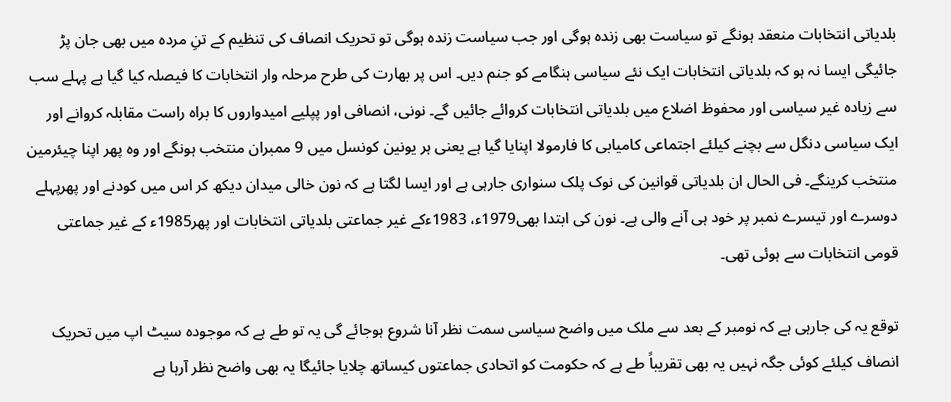بلدیاتی انتخابات منعقد ہونگے تو سیاست بھی زندہ ہوگی اور جب سیاست زندہ ہوگی تو تحریک انصاف کی تنظیم کے تنِ مردہ میں بھی جان پڑ جائیگی ایسا نہ ہو کہ بلدیاتی انتخابات ایک نئے سیاسی ہنگامے کو جنم دیں۔ اس پر بھارت کی طرح مرحلہ وار انتخابات کا فیصلہ کیا گیا ہے پہلے سب سے زیادہ غیر سیاسی اور محفوظ اضلاع میں بلدیاتی انتخابات کروائے جائیں گے۔ نونی، انصافی اور پپلیے امیدواروں کا براہ راست مقابلہ کروانے اور ایک سیاسی دنگل سے بچنے کیلئے اجتماعی کامیابی کا فارمولا اپنایا گیا ہے یعنی ہر یونین کونسل میں 9 ممبران منتخب ہونگے اور وہ پھر اپنا چیئرمین منتخب کرینگے۔ فی الحال ان بلدیاتی قوانین کی نوک پلک سنواری جارہی ہے اور ایسا لگتا ہے کہ نون خالی میدان دیکھ کر اس میں کودنے اور پھرپہلے دوسرے اور تیسرے نمبر پر خود ہی آنے والی ہے۔ نون کی ابتدا بھی1979ء، 1983ءکے غیر جماعتی بلدیاتی انتخابات اور پھر1985ء کے غیر جماعتی قومی انتخابات سے ہوئی تھی۔

توقع یہ کی جارہی ہے کہ نومبر کے بعد سے ملک میں واضح سیاسی سمت نظر آنا شروع ہوجائے گی یہ تو طے ہے کہ موجودہ سیٹ اپ میں تحریک انصاف کیلئے کوئی جگہ نہیں یہ بھی تقریباً طے ہے کہ حکومت کو اتحادی جماعتوں کیساتھ چلایا جائیگا یہ بھی واضح نظر آرہا ہے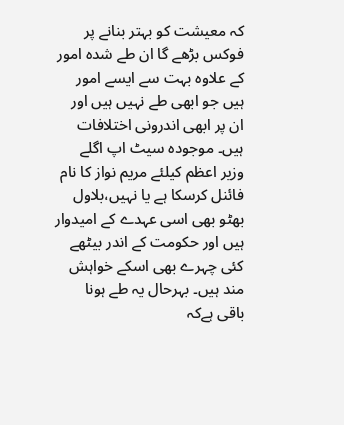کہ معیشت کو بہتر بنانے پر فوکس بڑھے گا ان طے شدہ امور کے علاوہ بہت سے ایسے امور ہیں جو ابھی طے نہیں ہیں اور ان پر ابھی اندرونی اختلافات ہیں۔ موجودہ سیٹ اپ اگلے وزیر اعظم کیلئے مریم نواز کا نام فائنل کرسکا ہے یا نہیں،بلاول بھٹو بھی اسی عہدے کے امیدوار ہیں اور حکومت کے اندر بیٹھے کئی چہرے بھی اسکے خواہش مند ہیں۔ بہرحال یہ طے ہونا باقی ہےکہ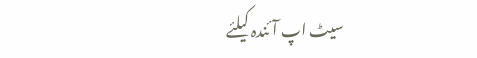سیٹ اپ آئندہ کیلئے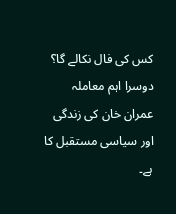کس کی فال نکالے گا؟ دوسرا اہم معاملہ عمران خان کی زندگی اور سیاسی مستقبل کا ہے۔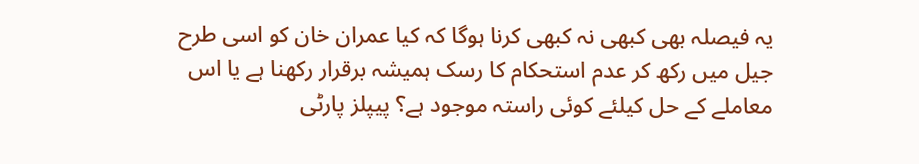یہ فیصلہ بھی کبھی نہ کبھی کرنا ہوگا کہ کیا عمران خان کو اسی طرح جیل میں رکھ کر عدم استحکام کا رسک ہمیشہ برقرار رکھنا ہے یا اس معاملے کے حل کیلئے کوئی راستہ موجود ہے؟ پیپلز پارٹی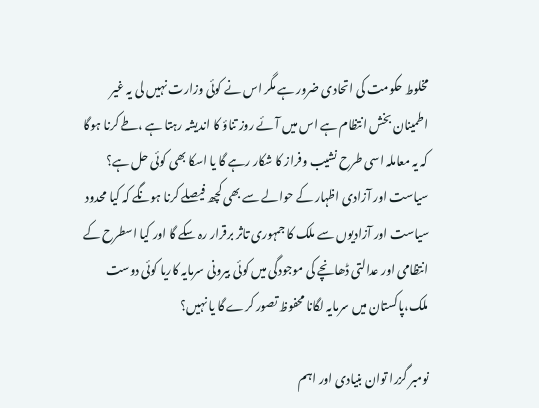مخلوط حکومت کی اتحادی ضرور ہے مگر اس نے کوئی وزارت نہیں لی یہ غیر اطمینان بخش انتظام ہے اس میں آئے روز تناؤ کا اندیشہ رہتا ہے ،طے کرنا ہوگا کہ یہ معاملہ اسی طرح نشیب وفراز کا شکار رہے گا یا اسکا بھی کوئی حل ہے؟ سیاست اور آزادی اظہار کے حوالے سے بھی کچھ فیصلے کرنا ہونگے کہ کیا محدود سیاست اور آزادیوں سے ملک کا جمہوری تاثر برقرار رہ سکے گا اور کیا اسطرح کے انتظامی اور عدالتی ڈھانچے کی موجودگی میں کوئی بیرونی سرمایہ کاریا کوئی دوست ملک،پاکستان میں سرمایہ لگانا محفوظ تصور کرے گا یا نہیں؟

نومبر گزرا توان بنیادی اور اہم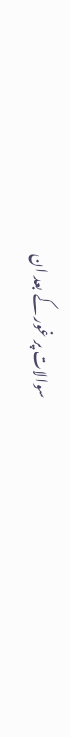سوالات پر غور کے بعد ان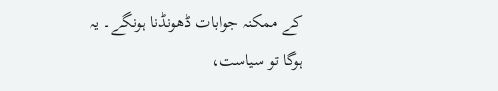کے ممکنہ جوابات ڈھونڈنا ہونگے۔ یہ ہوگا تو سیاست،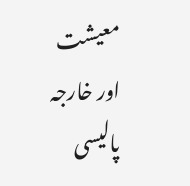معیشت اور خارجہ پالیسی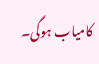کامیاب ہوگی۔